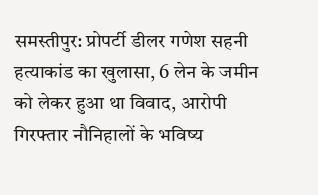समस्तीपुर: प्रोपर्टी डीलर गणेश सहनी हत्याकांड का खुलासा, 6 लेन के जमीन को लेकर हुआ था विवाद, आरोपी गिरफ्तार नौनिहालों के भविष्य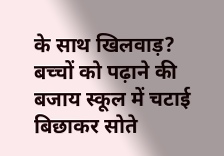के साथ खिलवाड़? बच्चों को पढ़ाने की बजाय स्कूल में चटाई बिछाकर सोते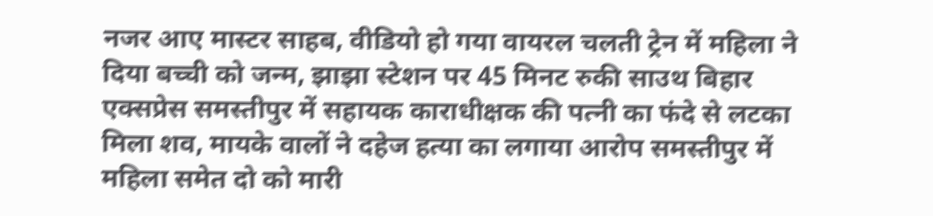नजर आए मास्टर साहब, वीडियो हो गया वायरल चलती ट्रेन में महिला ने दिया बच्ची को जन्म, झाझा स्टेशन पर 45 मिनट रुकी साउथ बिहार एक्सप्रेस समस्तीपुर में सहायक काराधीक्षक की पत्नी का फंदे से लटका मिला शव, मायके वालों ने दहेज हत्या का लगाया आरोप समस्तीपुर में महिला समेत दो को मारी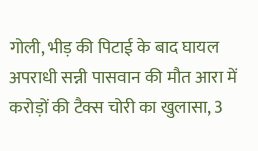गोली, भीड़ की पिटाई के बाद घायल अपराधी सन्नी पासवान की मौत आरा में करोड़ों की टैक्स चोरी का खुलासा, 3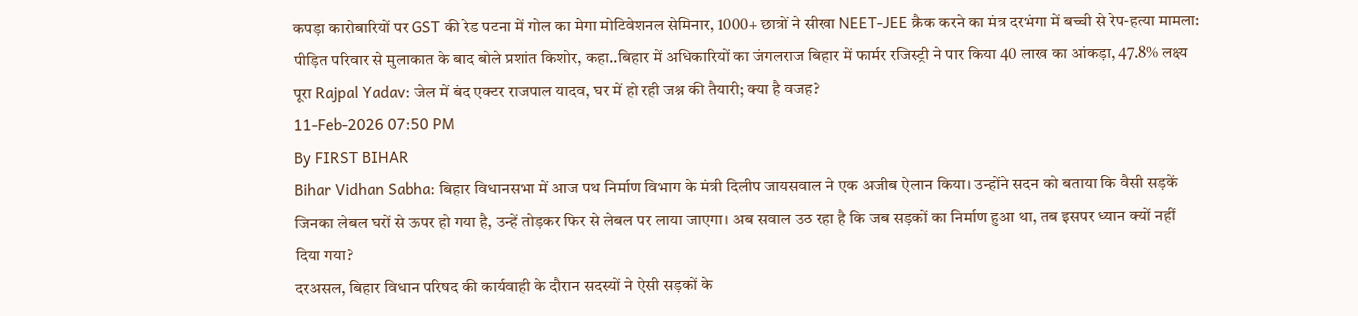कपड़ा कारोबारियों पर GST की रेड पटना में गोल का मेगा मोटिवेशनल सेमिनार, 1000+ छात्रों ने सीखा NEET-JEE क्रैक करने का मंत्र दरभंगा में बच्ची से रेप-हत्या मामला: पीड़ित परिवार से मुलाकात के बाद बोले प्रशांत किशोर, कहा..बिहार में अधिकारियों का जंगलराज बिहार में फार्मर रजिस्ट्री ने पार किया 40 लाख का आंकड़ा, 47.8% लक्ष्य पूरा Rajpal Yadav: जेल में बंद एक्टर राजपाल यादव, घर में हो रही जश्न की तैयारी; क्या है वजह?
11-Feb-2026 07:50 PM
By FIRST BIHAR
Bihar Vidhan Sabha: बिहार विधानसभा में आज पथ निर्माण विभाग के मंत्री दिलीप जायसवाल ने एक अजीब ऐलान किया। उन्होंने सदन को बताया कि वैसी सड़कें जिनका लेबल घरों से ऊपर हो गया है, उन्हें तोड़कर फिर से लेबल पर लाया जाएगा। अब सवाल उठ रहा है कि जब सड़कों का निर्माण हुआ था, तब इसपर ध्यान क्यों नहीं दिया गया?
दरअसल, बिहार विधान परिषद की कार्यवाही के दौरान सदस्यों ने ऐसी सड़कों के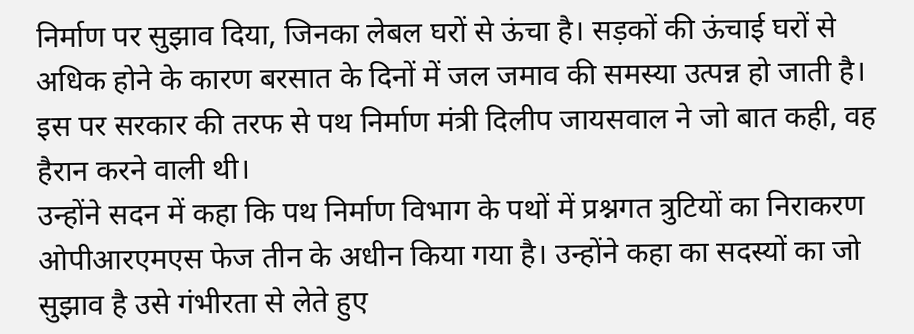निर्माण पर सुझाव दिया, जिनका लेबल घरों से ऊंचा है। सड़कों की ऊंचाई घरों से अधिक होने के कारण बरसात के दिनों में जल जमाव की समस्या उत्पन्न हो जाती है। इस पर सरकार की तरफ से पथ निर्माण मंत्री दिलीप जायसवाल ने जो बात कही, वह हैरान करने वाली थी।
उन्होंने सदन में कहा कि पथ निर्माण विभाग के पथों में प्रश्नगत त्रुटियों का निराकरण ओपीआरएमएस फेज तीन के अधीन किया गया है। उन्होंने कहा का सदस्यों का जो सुझाव है उसे गंभीरता से लेते हुए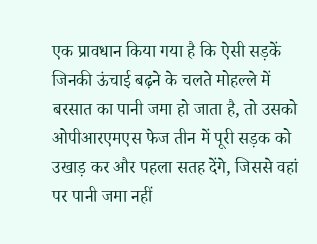एक प्रावधान किया गया है कि ऐसी सड़कें जिनकी ऊंचाई बढ़ने के चलते मोहल्ले में बरसात का पानी जमा हो जाता है, तो उसको ओपीआरएमएस फेज तीन में पूरी सड़क को उखाड़ कर और पहला सतह देंगे, जिससे वहां पर पानी जमा नहीं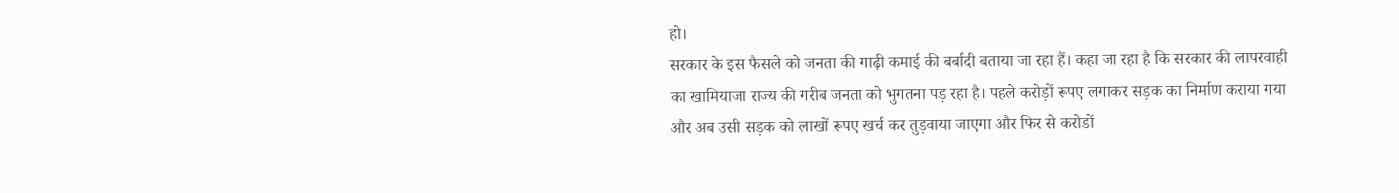हो।
सरकार के इस फैसले को जनता की गाढ़ी कमाई की बर्बादी बताया जा रहा हैं। कहा जा रहा है कि सरकार की लापरवाही का खामियाजा राज्य की गरीब जनता को भुगतना पड़ रहा है। पहले करोड़ों रूपए लगाकर सड़क का निर्माण कराया गया और अब उसी सड़क को लाखों रूपए खर्च कर तुड़वाया जाएगा और फिर से करोडों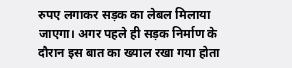रुपए लगाकर सड़क का लेबल मिलाया जाएगा। अगर पहले ही सड़क निर्माण के दौरान इस बात का ख्याल रखा गया होता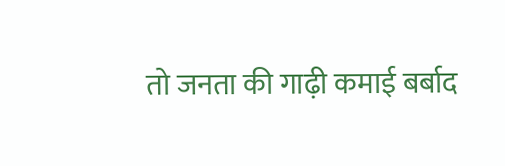तो जनता की गाढ़ी कमाई बर्बाद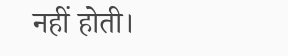नहीं होती।